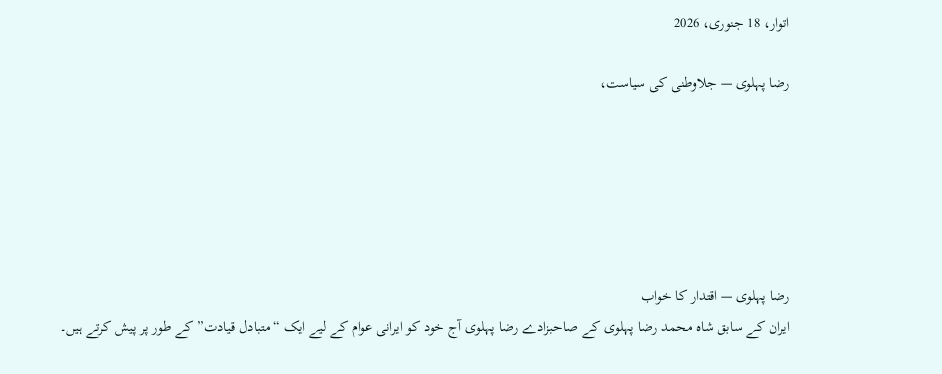اتوار، 18 جنوری، 2026

رضا پہلوی — جلاوطنی کی سیاست،






رضا پہلوی — اقتدار کا خواب
ایران کے سابق شاہ محمد رضا پہلوی کے صاحبزادے رضا پہلوی آج خود کو ایرانی عوام کے لیے ایک “متبادل قیادت” کے طور پر پیش کرتے ہیں۔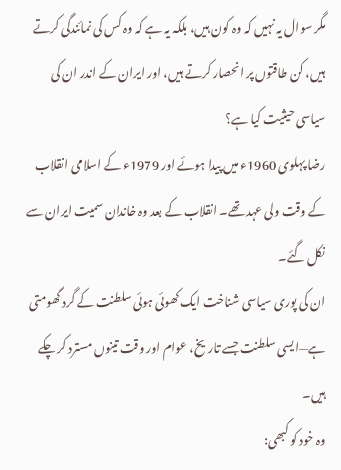مگر سوال یہ نہیں کہ وہ کون ہیں، بلکہ یہ ہے کہ وہ کس کی نمائندگی کرتے ہیں، کن طاقتوں پر انحصار کرتے ہیں، اور ایران کے اندر ان کی سیاسی حیثیت کیا ہے؟
رضا پہلوی 1960ء میں پیدا ہوئے اور 1979ء کے اسلامی انقلاب کے وقت ولی عہد تھے۔ انقلاب کے بعد وہ خاندان سمیت ایران سے نکل گئے۔
ان کی پوری سیاسی شناخت ایک کھوئی ہوئی سلطنت کے گرد گھومتی ہے—ایسی سلطنت جسے تاریخ، عوام اور وقت تینوں مسترد کر چکے ہیں۔
وہ خود کو کبھی: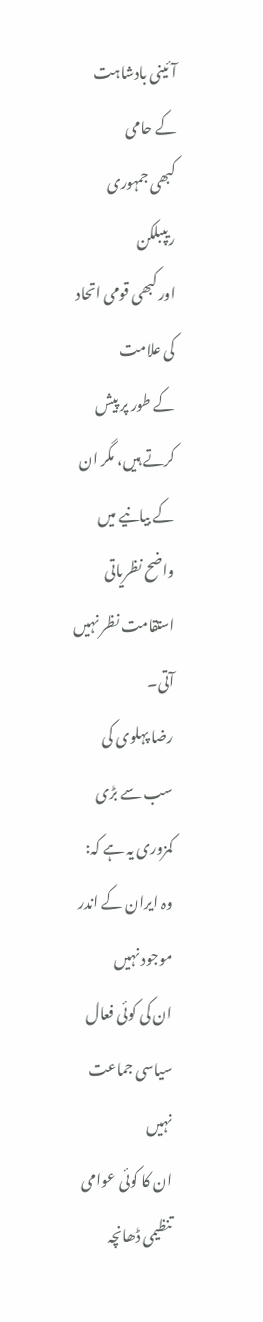آئینی بادشاہت کے حامی
کبھی جمہوری ریپبلکن
اور کبھی قومی اتحاد کی علامت
کے طور پر پیش کرتے ہیں، مگر ان کے بیانیے میں واضح نظریاتی استقامت نظر نہیں آتی۔
رضا پہلوی کی سب سے بڑی کمزوری یہ ہے کہ:
وہ ایران کے اندر موجود نہیں
ان کی کوئی فعال سیاسی جماعت نہیں
ان کا کوئی عوامی تنظیمی ڈھانچہ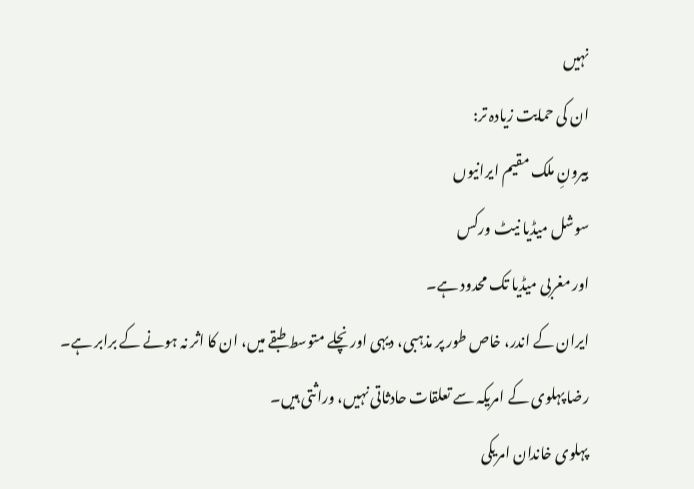نہیں
ان کی حمایت زیادہ تر:
بیرونِ ملک مقیم ایرانیوں
سوشل میڈیا نیٹ ورکس
اور مغربی میڈیا تک محدود ہے۔
ایران کے اندر، خاص طور پر مذہبی، دیہی اور نچلے متوسط طبقے میں، ان کا اثر نہ ہونے کے برابر ہے۔
رضا پہلوی کے امریکہ سے تعلقات حادثاتی نہیں، وراثتی ہیں۔
پہلوی خاندان امریکی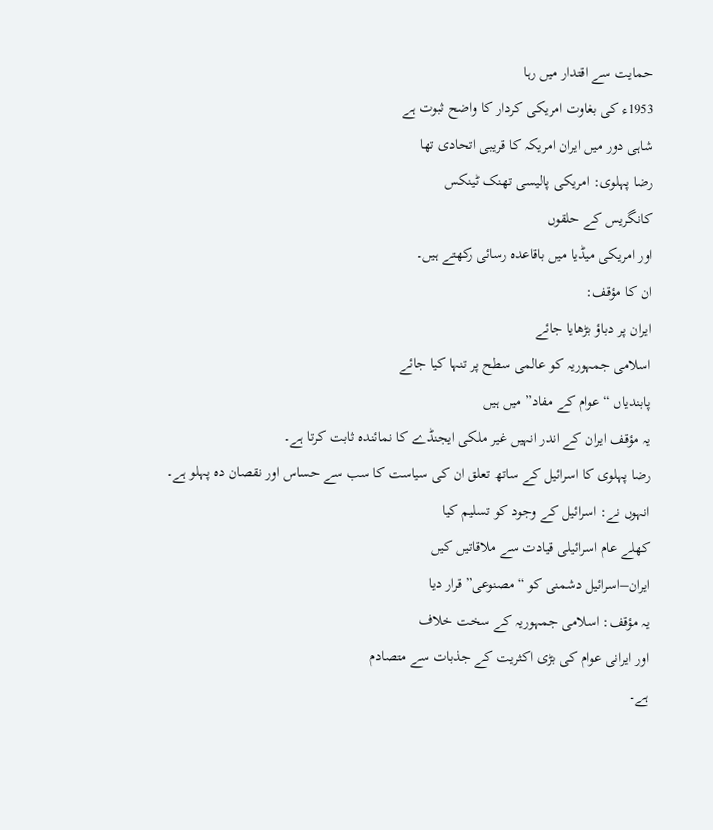حمایت سے اقتدار میں رہا
1953ء کی بغاوت امریکی کردار کا واضح ثبوت ہے
شاہی دور میں ایران امریکہ کا قریبی اتحادی تھا
رضا پہلوی: امریکی پالیسی تھنک ٹینکس
کانگریس کے حلقوں
اور امریکی میڈیا میں باقاعدہ رسائی رکھتے ہیں۔
ان کا مؤقف:
ایران پر دباؤ بڑھایا جائے
اسلامی جمہوریہ کو عالمی سطح پر تنہا کیا جائے
پابندیاں “عوام کے مفاد” میں ہیں
یہ مؤقف ایران کے اندر انہیں غیر ملکی ایجنڈے کا نمائندہ ثابت کرتا ہے۔
رضا پہلوی کا اسرائیل کے ساتھ تعلق ان کی سیاست کا سب سے حساس اور نقصان دہ پہلو ہے۔
انہوں نے: اسرائیل کے وجود کو تسلیم کیا
کھلے عام اسرائیلی قیادت سے ملاقاتیں کیں
ایران–اسرائیل دشمنی کو “مصنوعی” قرار دیا
یہ مؤقف: اسلامی جمہوریہ کے سخت خلاف
اور ایرانی عوام کی بڑی اکثریت کے جذبات سے متصادم
ہے۔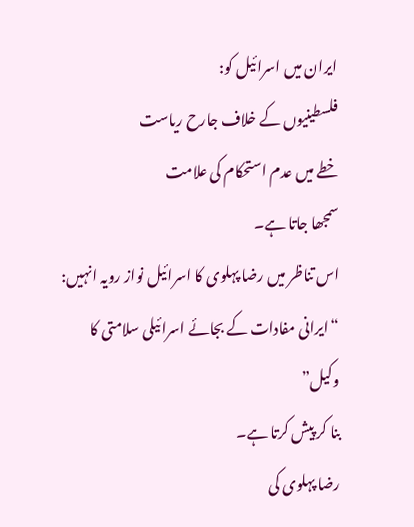ایران میں اسرائیل کو:
فلسطینیوں کے خلاف جارح ریاست
خطے میں عدم استحکام کی علامت
سمجھا جاتا ہے۔
اس تناظر میں رضا پہلوی کا اسرائیل نواز رویہ انہیں:
“ایرانی مفادات کے بجائے اسرائیلی سلامتی کا وکیل”
بنا کر پیش کرتا ہے۔
رضا پہلوی کی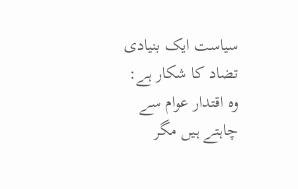سیاست ایک بنیادی تضاد کا شکار ہے:
وہ اقتدار عوام سے چاہتے ہیں مگر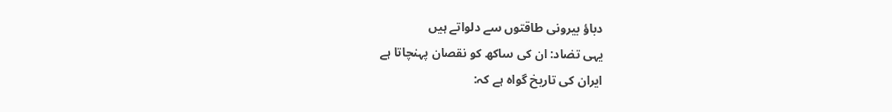دباؤ بیرونی طاقتوں سے دلواتے ہیں
یہی تضاد: ان کی ساکھ کو نقصان پہنچاتا ہے
ایران کی تاریخ گواہ ہے کہ: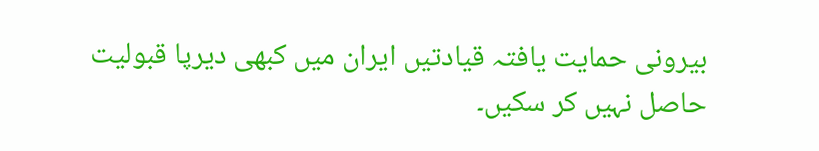بیرونی حمایت یافتہ قیادتیں ایران میں کبھی دیرپا قبولیت حاصل نہیں کر سکیں۔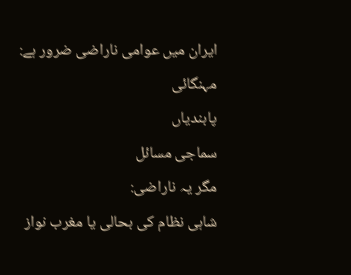ایران میں عوامی ناراضی ضرور ہے:
مہنگائی
پابندیاں
سماجی مسائل
مگر یہ ناراضی:
شاہی نظام کی بحالی یا مغرب نواز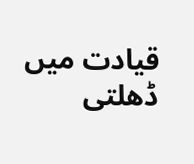قیادت میں ڈھلتی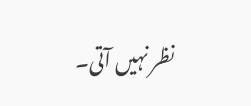نظر نہیں آتی۔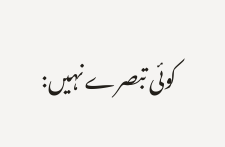کوئی تبصرے نہیں: